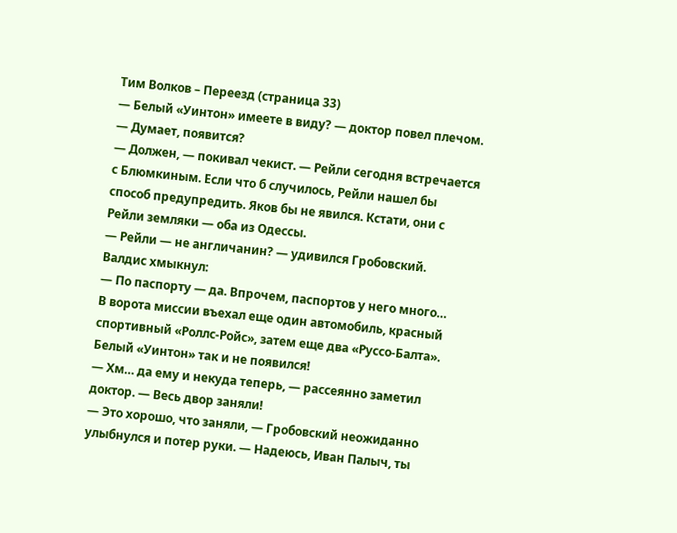Тим Волков – Переезд (страница 33)
— Белый «Уинтон» имеете в виду? — доктор повел плечом. — Думает, появится?
— Должен, — покивал чекист. — Рейли сегодня встречается с Блюмкиным. Если что б случилось, Рейли нашел бы способ предупредить. Яков бы не явился. Кстати, они с Рейли земляки — оба из Одессы.
— Рейли — не англичанин? — удивился Гробовский.
Валдис хмыкнул:
— По паспорту — да. Впрочем, паспортов у него много…
В ворота миссии въехал еще один автомобиль, красный спортивный «Роллс-Ройс», затем еще два «Руссо-Балта». Белый «Уинтон» так и не появился!
— Хм… да ему и некуда теперь, — рассеянно заметил доктор. — Весь двор заняли!
— Это хорошо, что заняли, — Гробовский неожиданно улыбнулся и потер руки. — Надеюсь, Иван Палыч, ты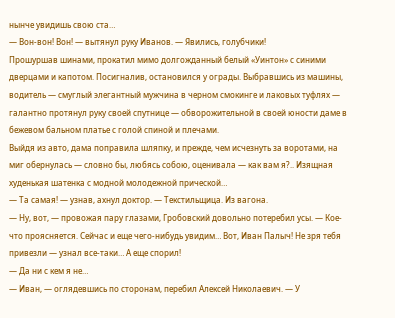нынче увидишь свою ста…
— Вон-вон! Вон! — вытянул руку Иванов. — Явились, голубчики!
Прошуршав шинами, прокатил мимо долгожданный белый «Уинтон» с синими дверцами и капотом. Посигналив, остановился у ограды. Выбравшись из машины, водитель — смуглый элегантный мужчина в черном смокинге и лаковых туфлях — галантно протянул руку своей спутнице — обворожительной в своей юности даме в бежевом бальном платье с голой спиной и плечами.
Выйдя из авто, дама поправила шляпку, и прежде, чем исчезнуть за воротами, на миг обернулась — словно бы, любясь собою, оценивала — как вам я?.. Изящная худенькая шатенка с модной молодежной прической…
— Та самая! — узнав, ахнул доктор. — Текстильщица. Из вагона.
— Ну, вот, — провожая пару глазами, Гробовский довольно потеребил усы. — Кое-что проясняется. Сейчас и еще чего-нибудь увидим… Вот, Иван Палыч! Не зря тебя привезли — узнал все-таки… А еще спорил!
— Да ни с кем я не…
— Иван, — оглядевшись по сторонам, перебил Алексей Николаевич. — У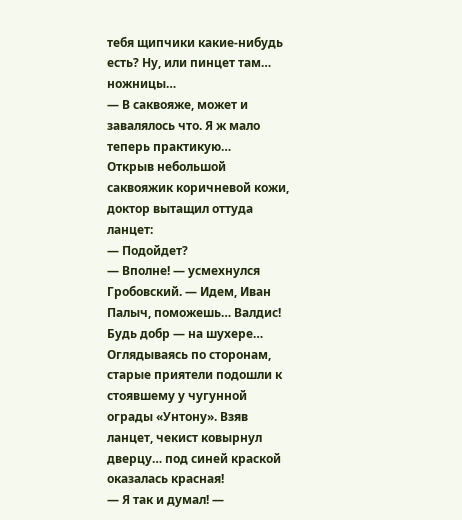тебя щипчики какие-нибудь есть? Ну, или пинцет там… ножницы…
— В саквояже, может и завалялось что. Я ж мало теперь практикую…
Открыв небольшой саквояжик коричневой кожи, доктор вытащил оттуда ланцет:
— Подойдет?
— Вполне! — усмехнулся Гробовский. — Идем, Иван Палыч, поможешь… Валдис! Будь добр — на шухере…
Оглядываясь по сторонам, старые приятели подошли к стоявшему у чугунной ограды «Унтону». Взяв ланцет, чекист ковырнул дверцу… под синей краской оказалась красная!
— Я так и думал! —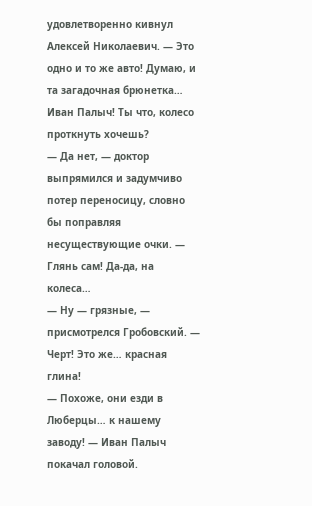удовлетворенно кивнул Алексей Николаевич. — Это одно и то же авто! Думаю, и та загадочная брюнетка… Иван Палыч! Ты что, колесо проткнуть хочешь?
— Да нет, — доктор выпрямился и задумчиво потер переносицу, словно бы поправляя несуществующие очки. — Глянь сам! Да-да, на колеса…
— Ну — грязные, — присмотрелся Гробовский. — Черт! Это же… красная глина!
— Похоже, они езди в Люберцы… к нашему заводу! — Иван Палыч покачал головой.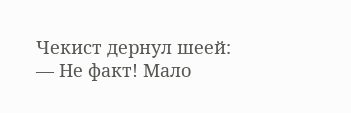Чекист дернул шеей:
— Не факт! Мало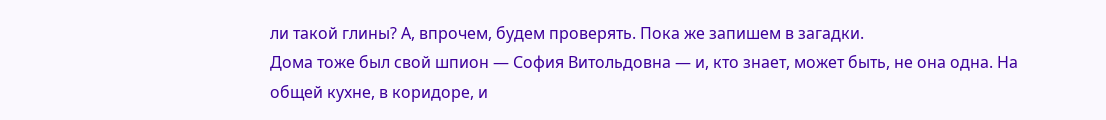ли такой глины? А, впрочем, будем проверять. Пока же запишем в загадки.
Дома тоже был свой шпион — София Витольдовна — и, кто знает, может быть, не она одна. На общей кухне, в коридоре, и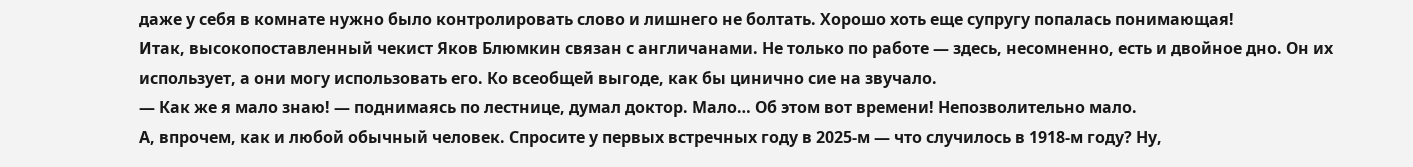даже у себя в комнате нужно было контролировать слово и лишнего не болтать. Хорошо хоть еще супругу попалась понимающая!
Итак, высокопоставленный чекист Яков Блюмкин связан с англичанами. Не только по работе — здесь, несомненно, есть и двойное дно. Он их использует, а они могу использовать его. Ко всеобщей выгоде, как бы цинично сие на звучало.
— Как же я мало знаю! — поднимаясь по лестнице, думал доктор. Мало… Об этом вот времени! Непозволительно мало.
А, впрочем, как и любой обычный человек. Спросите у первых встречных году в 2025-м — что случилось в 1918-м году? Ну,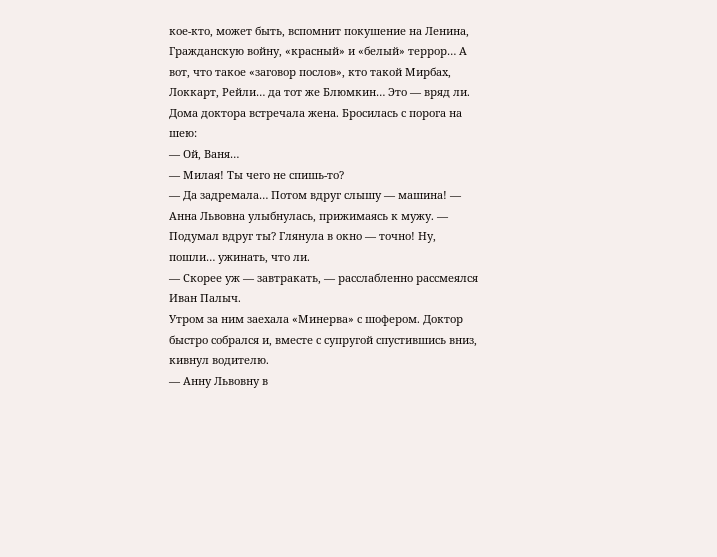кое-кто, может быть, вспомнит покушение на Ленина, Гражданскую войну, «красный» и «белый» террор… А вот, что такое «заговор послов», кто такой Мирбах, Локкарт, Рейли… да тот же Блюмкин… Это — вряд ли.
Дома доктора встречала жена. Бросилась с порога на шею:
— Ой, Ваня…
— Милая! Ты чего не спишь-то?
— Да задремала… Потом вдруг слышу — машина! — Анна Львовна улыбнулась, прижимаясь к мужу. — Подумал вдруг ты? Глянула в окно — точно! Ну, пошли… ужинать, что ли.
— Скорее уж — завтракать, — расслабленно рассмеялся Иван Палыч.
Утром за ним заехала «Минерва» с шофером. Доктор быстро собрался и, вместе с супругой спустившись вниз, кивнул водителю.
— Анну Львовну в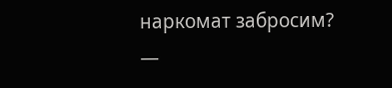наркомат забросим?
—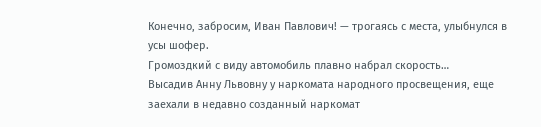Конечно, забросим, Иван Павлович! — трогаясь с места, улыбнулся в усы шофер.
Громоздкий с виду автомобиль плавно набрал скорость…
Высадив Анну Львовну у наркомата народного просвещения, еще заехали в недавно созданный наркомат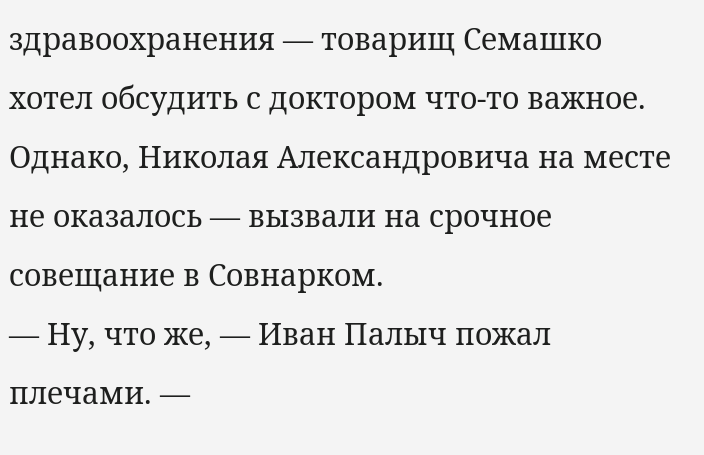здравоохранения — товарищ Семашко хотел обсудить с доктором что-то важное.
Однако, Николая Александровича на месте не оказалось — вызвали на срочное совещание в Совнарком.
— Ну, что же, — Иван Палыч пожал плечами. —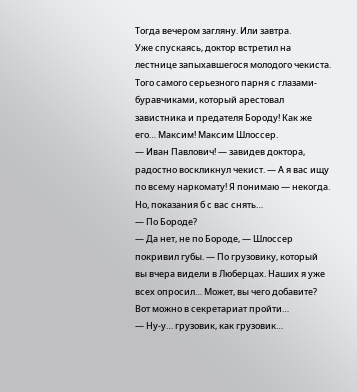Тогда вечером загляну. Или завтра.
Уже спускаясь, доктор встретил на лестнице запыхавшегося молодого чекиста. Того самого серьезного парня с глазами-буравчиками, который арестовал завистника и предателя Бороду! Как же его… Максим! Максим Шлоссер.
— Иван Павлович! — завидев доктора, радостно воскликнул чекист. — А я вас ищу по всему наркомату! Я понимаю — некогда. Но, показания б с вас снять…
— По Бороде?
— Да нет, не по Бороде, — Шлоссер покривил губы. — По грузовику, который вы вчера видели в Люберцах. Наших я уже всех опросил… Может, вы чего добавите? Вот можно в секретариат пройти…
— Ну-у… грузовик, как грузовик…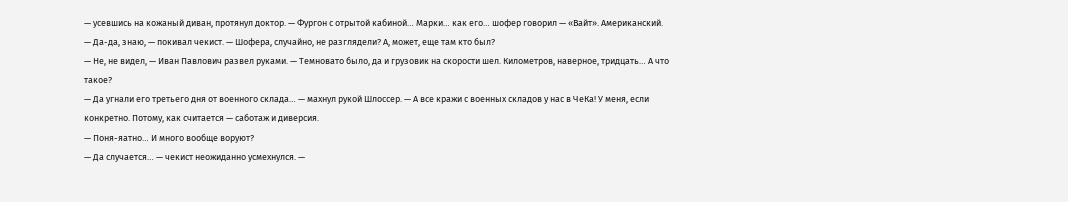— усевшись на кожаный диван, протянул доктор. — Фургон с отрытой кабиной… Марки… как его… шофер говорил — «Вайт». Американский.
— Да-да, знаю, — покивал чекист. — Шофера, случайно, не разглядели? А, может, еще там кто был?
— Не, не видел, — Иван Павлович развел руками. — Темновато было, да и грузовик на скорости шел. Километров, наверное, тридцать… А что такое?
— Да угнали его третьего дня от военного склада… — махнул рукой Шлоссер. — А все кражи с военных складов у нас в ЧеКа! У меня, если конкретно. Потому, как считается — саботаж и диверсия.
— Поня-яатно… И много вообще воруют?
— Да случается… — чекист неожиданно усмехнулся. —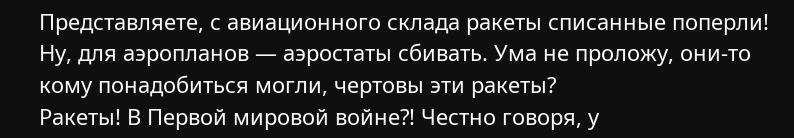Представляете, с авиационного склада ракеты списанные поперли! Ну, для аэропланов — аэростаты сбивать. Ума не проложу, они-то кому понадобиться могли, чертовы эти ракеты?
Ракеты! В Первой мировой войне⁈ Честно говоря, у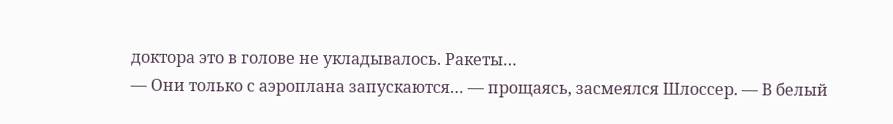доктора это в голове не укладывалось. Ракеты…
— Они только с аэроплана запускаются… — прощаясь, засмеялся Шлоссер. — В белый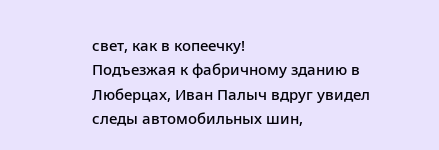свет, как в копеечку!
Подъезжая к фабричному зданию в Люберцах, Иван Палыч вдруг увидел следы автомобильных шин,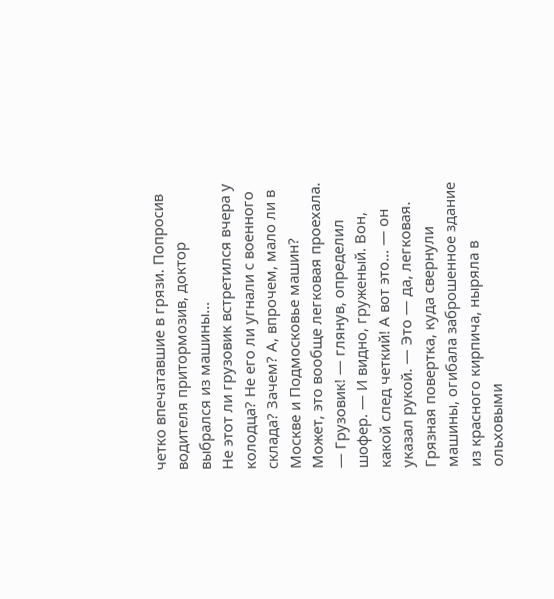четко впечатавшие в грязи. Попросив водителя притормозив, доктор выбрался из машины…
Не этот ли грузовик встретился вчера у колодца? Не его ли угнали с военного склада? Зачем? А, впрочем, мало ли в Москве и Подмосковье машин? Может, это вообще легковая проехала.
— Грузовик! — глянув, определил шофер. — И видно, груженый. Вон, какой след четкий! А вот это… — он указал рукой. — Это — да, легковая.
Грязная повертка, куда свернули машины, огибала заброшенное здание из красного кирпича, ныряла в ольховыми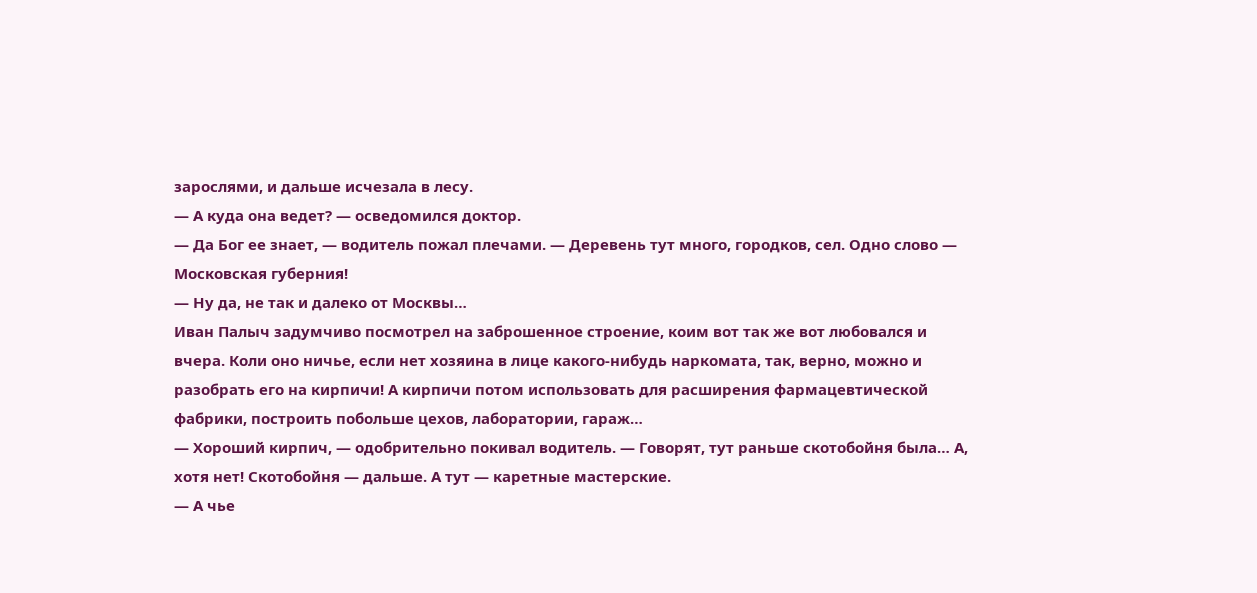зарослями, и дальше исчезала в лесу.
— А куда она ведет? — осведомился доктор.
— Да Бог ее знает, — водитель пожал плечами. — Деревень тут много, городков, сел. Одно слово — Московская губерния!
— Ну да, не так и далеко от Москвы…
Иван Палыч задумчиво посмотрел на заброшенное строение, коим вот так же вот любовался и вчера. Коли оно ничье, если нет хозяина в лице какого-нибудь наркомата, так, верно, можно и разобрать его на кирпичи! А кирпичи потом использовать для расширения фармацевтической фабрики, построить побольше цехов, лаборатории, гараж…
— Хороший кирпич, — одобрительно покивал водитель. — Говорят, тут раньше скотобойня была… А, хотя нет! Скотобойня — дальше. А тут — каретные мастерские.
— А чье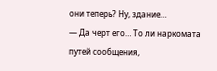они теперь? Ну, здание…
— Да черт его… То ли наркомата путей сообщения,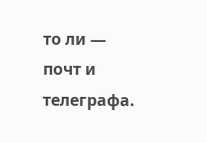то ли — почт и телеграфа.